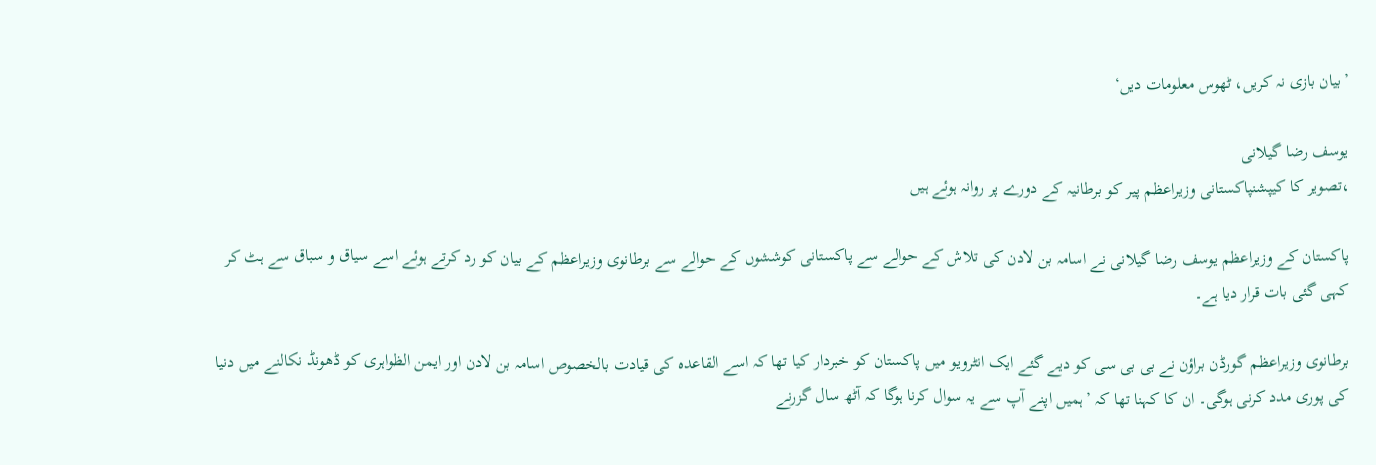’بیان بازی نہ کریں، ٹھوس معلومات دیں‘

یوسف رضا گیلانی
،تصویر کا کیپشنپاکستانی وزیراعظم پیر کو برطانیہ کے دورے پر روانہ ہوئے ہیں

پاکستان کے وزیراعظم یوسف رضا گیلانی نے اسامہ بن لادن کی تلاش کے حوالے سے پاکستانی کوششوں کے حوالے سے برطانوی وزیراعظم کے بیان کو رد کرتے ہوئے اسے سیاق و سباق سے ہٹ کر کہی گئی بات قرار دیا ہے۔

برطانوی وزیراعظم گورڈن براؤن نے بی بی سی کو دیے گئے ایک انٹرویو میں پاکستان کو خبردار کیا تھا کہ اسے القاعدہ کی قیادت بالخصوص اسامہ بن لادن اور ایمن الظواہری کو ڈھونڈ نکالنے میں دنیا کی پوری مدد کرنی ہوگی۔ ان کا کہنا تھا کہ ’ہمیں اپنے آپ سے یہ سوال کرنا ہوگا کہ آٹھ سال گزرنے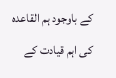کے باوجود ہم القاعدہ کی اہم قیادت کے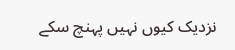نزدیک کیوں نہیں پہنچ سکے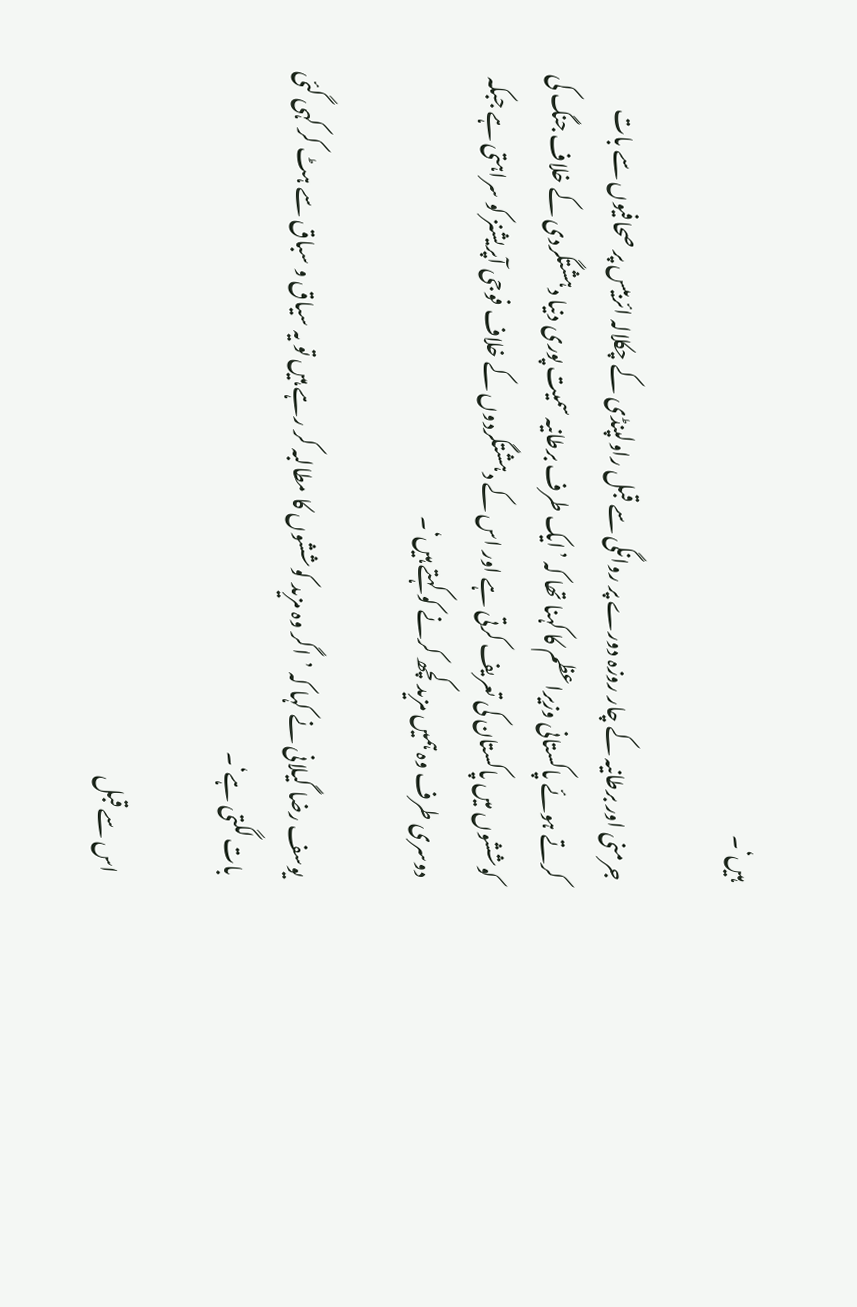ہیں‘۔

جرمنی اور برطانیہ کے چار روزہ دورے پر روانگی سے قبل راولپنڈی کے چکلالہ ائربیس پر صحافیوں سے بات کرتے ہوئے پاکستانی وزیراعظم کا کہنا تھا کہ ’ایک طرف برطانیہ سمیت پوری دنیا دہشتگردی کے خلاف جنگ کی کوششوں میں پاکستان کی تعریف کرتی ہے اور اس کے دہشتگردوں کے خلاف فوجی آپریشنز کو سراہتی ہے جبکہ دوسری طرف وہ ہمیں مزید کچھ کرنے کو کہتے ہیں‘۔

یوسف رضا گیلانی نے کہا کہ ’اگر وہ مزید کوششوں کا مطالبہ کر رہے ہیں تو یہ سیاق و سباق سے ہٹ کر کہی گئی بات لگتی ہے‘۔

اس سے قبل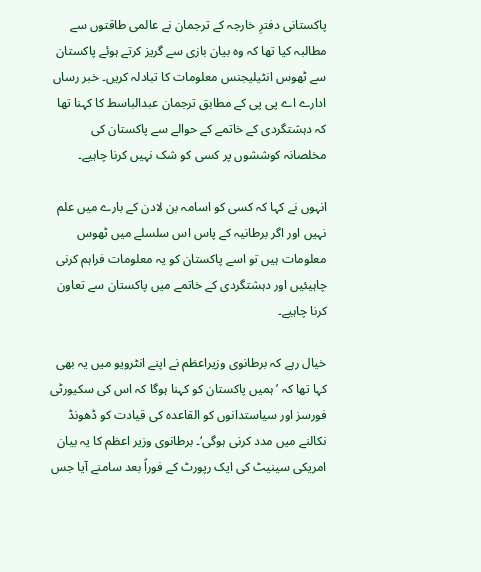پاکستانی دفترِ خارجہ کے ترجمان نے عالمی طاقتوں سے مطالبہ کیا تھا کہ وہ بیان بازی سے گریز کرتے ہوئے پاکستان سے ٹھوس انٹیلیجنس معلومات کا تبادلہ کریں۔ خبر رساں ادارے اے پی پی کے مطابق ترجمان عبدالباسط کا کہنا تھا کہ دہشتگردی کے خاتمے کے حوالے سے پاکستان کی مخلصانہ کوششوں پر کسی کو شک نہیں کرنا چاہیے۔

انہوں نے کہا کہ کسی کو اسامہ بن لادن کے بارے میں علم نہیں اور اگر برطانیہ کے پاس اس سلسلے میں ٹھوس معلومات ہیں تو اسے پاکستان کو یہ معلومات فراہم کرنی چاہیئیں اور دہشتگردی کے خاتمے میں پاکستان سے تعاون کرنا چاہیے۔

خیال رہے کہ برطانوی وزیراعظم نے اپنے انٹرویو میں یہ بھی کہا تھا کہ ’ہمیں پاکستان کو کہنا ہوگا کہ اس کی سکیورٹی فورسز اور سیاستدانوں کو القاعدہ کی قیادت کو ڈھونڈ نکالنے میں مدد کرنی ہوگی‘۔ برطانوی وزیر اعظم کا یہ بیان امریکی سینیٹ کی ایک رپورٹ کے فوراً بعد سامنے آیا جس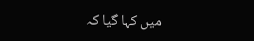میں کہا گیا کہ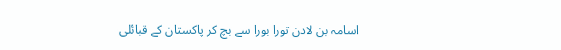اسامہ بن لادن تورا بورا سے بچ کر پاکستان کے قبائلی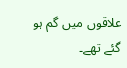علاقوں میں گم ہو گئے تھے۔